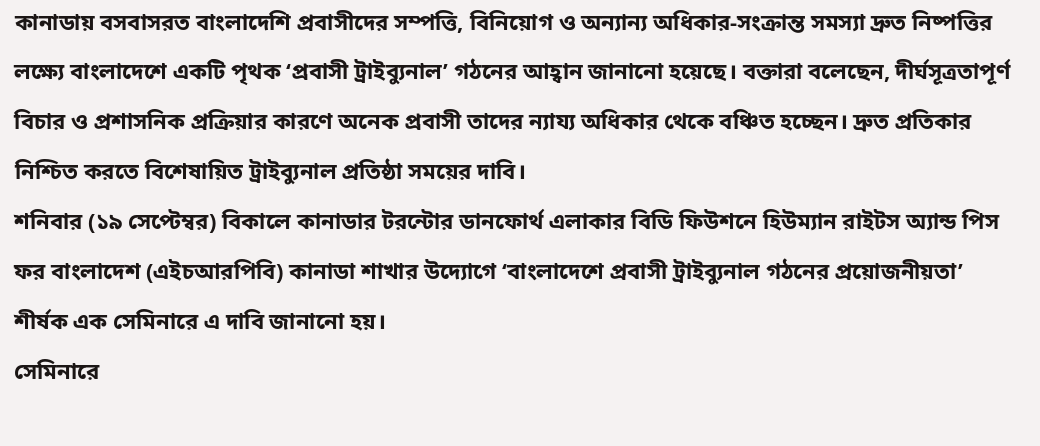কানাডায় বসবাসরত বাংলাদেশি প্রবাসীদের সম্পত্তি, বিনিয়োগ ও অন্যান্য অধিকার-সংক্রান্ত সমস্যা দ্রুত নিষ্পত্তির লক্ষ্যে বাংলাদেশে একটি পৃথক ‘প্রবাসী ট্রাইব্যুনাল’ গঠনের আহ্বান জানানো হয়েছে। বক্তারা বলেছেন, দীর্ঘসূত্রতাপূর্ণ বিচার ও প্রশাসনিক প্রক্রিয়ার কারণে অনেক প্রবাসী তাদের ন্যায্য অধিকার থেকে বঞ্চিত হচ্ছেন। দ্রুত প্রতিকার নিশ্চিত করতে বিশেষায়িত ট্রাইব্যুনাল প্রতিষ্ঠা সময়ের দাবি।
শনিবার (১৯ সেপ্টেম্বর) বিকালে কানাডার টরন্টোর ডানফোর্থ এলাকার বিডি ফিউশনে হিউম্যান রাইটস অ্যান্ড পিস ফর বাংলাদেশ (এইচআরপিবি) কানাডা শাখার উদ্যোগে ‘বাংলাদেশে প্রবাসী ট্রাইব্যুনাল গঠনের প্রয়োজনীয়তা’ শীর্ষক এক সেমিনারে এ দাবি জানানো হয়।
সেমিনারে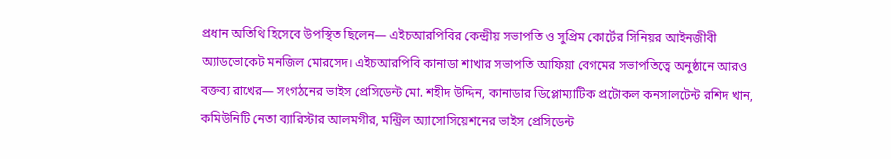প্রধান অতিথি হিসেবে উপস্থিত ছিলেন— এইচআরপিবির কেন্দ্রীয় সভাপতি ও সুপ্রিম কোর্টের সিনিয়র আইনজীবী অ্যাডভোকেট মনজিল মোরসেদ। এইচআরপিবি কানাডা শাখার সভাপতি আফিয়া বেগমের সভাপতিত্বে অনুষ্ঠানে আরও বক্তব্য রাখের— সংগঠনের ভাইস প্রেসিডেন্ট মো. শহীদ উদ্দিন, কানাডার ডিপ্লোম্যাটিক প্রটোকল কনসালটেন্ট রশিদ খান, কমিউনিটি নেতা ব্যারিস্টার আলমগীর, মন্ট্রিল অ্যাসোসিয়েশনের ভাইস প্রেসিডেন্ট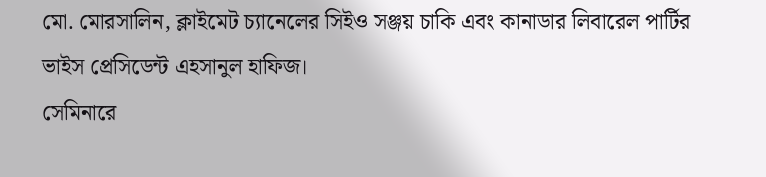মো. মোরসালিন, ক্লাইমেট চ্যানেলের সিইও সঞ্জয় চাকি এবং কানাডার লিবারেল পার্টির ভাইস প্রেসিডেন্ট এহসানুল হাফিজ।
সেমিনারে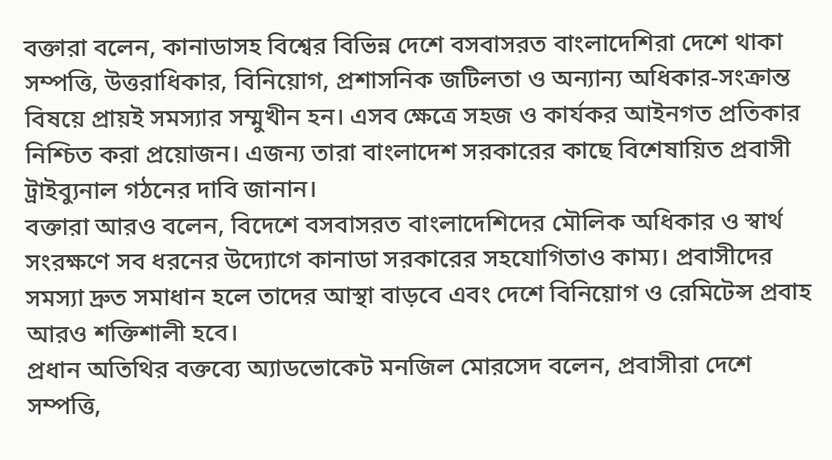বক্তারা বলেন, কানাডাসহ বিশ্বের বিভিন্ন দেশে বসবাসরত বাংলাদেশিরা দেশে থাকা সম্পত্তি, উত্তরাধিকার, বিনিয়োগ, প্রশাসনিক জটিলতা ও অন্যান্য অধিকার-সংক্রান্ত বিষয়ে প্রায়ই সমস্যার সম্মুখীন হন। এসব ক্ষেত্রে সহজ ও কার্যকর আইনগত প্রতিকার নিশ্চিত করা প্রয়োজন। এজন্য তারা বাংলাদেশ সরকারের কাছে বিশেষায়িত প্রবাসী ট্রাইব্যুনাল গঠনের দাবি জানান।
বক্তারা আরও বলেন, বিদেশে বসবাসরত বাংলাদেশিদের মৌলিক অধিকার ও স্বার্থ সংরক্ষণে সব ধরনের উদ্যোগে কানাডা সরকারের সহযোগিতাও কাম্য। প্রবাসীদের সমস্যা দ্রুত সমাধান হলে তাদের আস্থা বাড়বে এবং দেশে বিনিয়োগ ও রেমিটেন্স প্রবাহ আরও শক্তিশালী হবে।
প্রধান অতিথির বক্তব্যে অ্যাডভোকেট মনজিল মোরসেদ বলেন, প্রবাসীরা দেশে সম্পত্তি,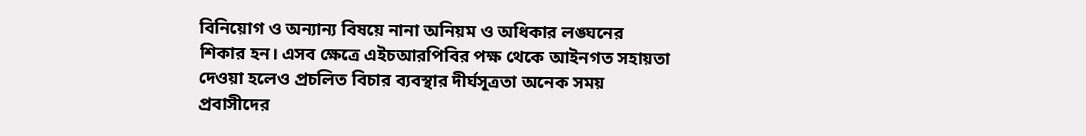বিনিয়োগ ও অন্যান্য বিষয়ে নানা অনিয়ম ও অধিকার লঙ্ঘনের শিকার হন। এসব ক্ষেত্রে এইচআরপিবির পক্ষ থেকে আইনগত সহায়তা দেওয়া হলেও প্রচলিত বিচার ব্যবস্থার দীর্ঘসূত্রতা অনেক সময় প্রবাসীদের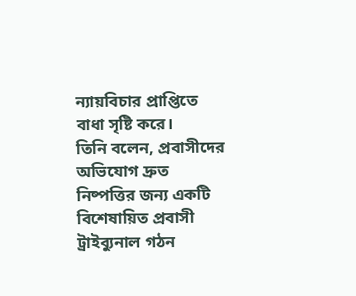ন্যায়বিচার প্রাপ্তিতে বাধা সৃষ্টি করে।
তিনি বলেন, প্রবাসীদের অভিযোগ দ্রুত নিষ্পত্তির জন্য একটি বিশেষায়িত প্রবাসী ট্রাইব্যুনাল গঠন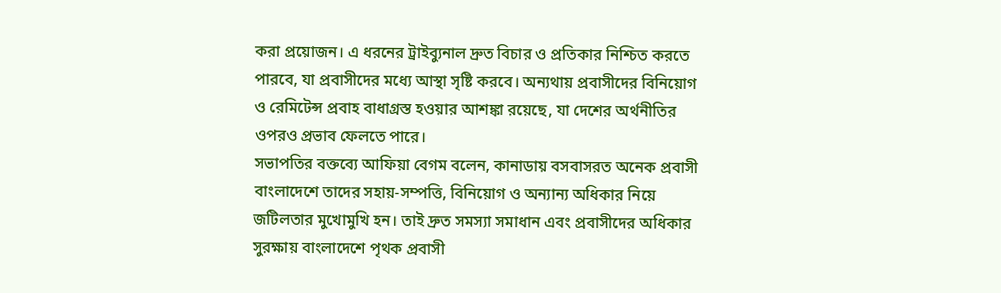করা প্রয়োজন। এ ধরনের ট্রাইব্যুনাল দ্রুত বিচার ও প্রতিকার নিশ্চিত করতে পারবে, যা প্রবাসীদের মধ্যে আস্থা সৃষ্টি করবে। অন্যথায় প্রবাসীদের বিনিয়োগ ও রেমিটেন্স প্রবাহ বাধাগ্রস্ত হওয়ার আশঙ্কা রয়েছে, যা দেশের অর্থনীতির ওপরও প্রভাব ফেলতে পারে।
সভাপতির বক্তব্যে আফিয়া বেগম বলেন, কানাডায় বসবাসরত অনেক প্রবাসী বাংলাদেশে তাদের সহায়-সম্পত্তি, বিনিয়োগ ও অন্যান্য অধিকার নিয়ে জটিলতার মুখোমুখি হন। তাই দ্রুত সমস্যা সমাধান এবং প্রবাসীদের অধিকার সুরক্ষায় বাংলাদেশে পৃথক প্রবাসী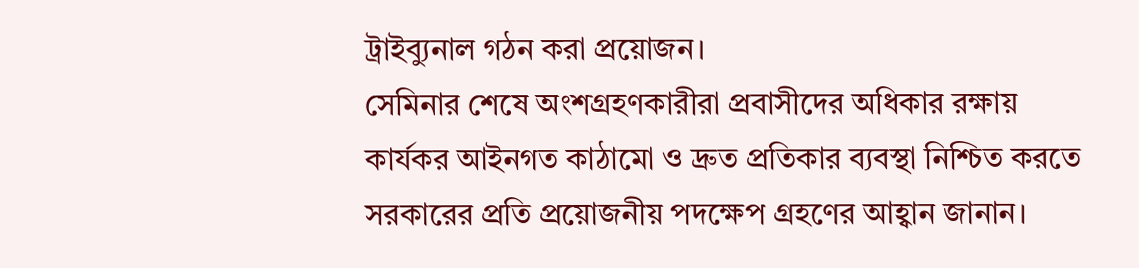ট্রাইব্যুনাল গঠন করা প্রয়োজন।
সেমিনার শেষে অংশগ্রহণকারীরা প্রবাসীদের অধিকার রক্ষায় কার্যকর আইনগত কাঠামো ও দ্রুত প্রতিকার ব্যবস্থা নিশ্চিত করতে সরকারের প্রতি প্রয়োজনীয় পদক্ষেপ গ্রহণের আহ্বান জানান।